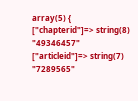array(5) { ["chapterid"]=> string(8) "49346457" ["articleid"]=> string(7) "7289565"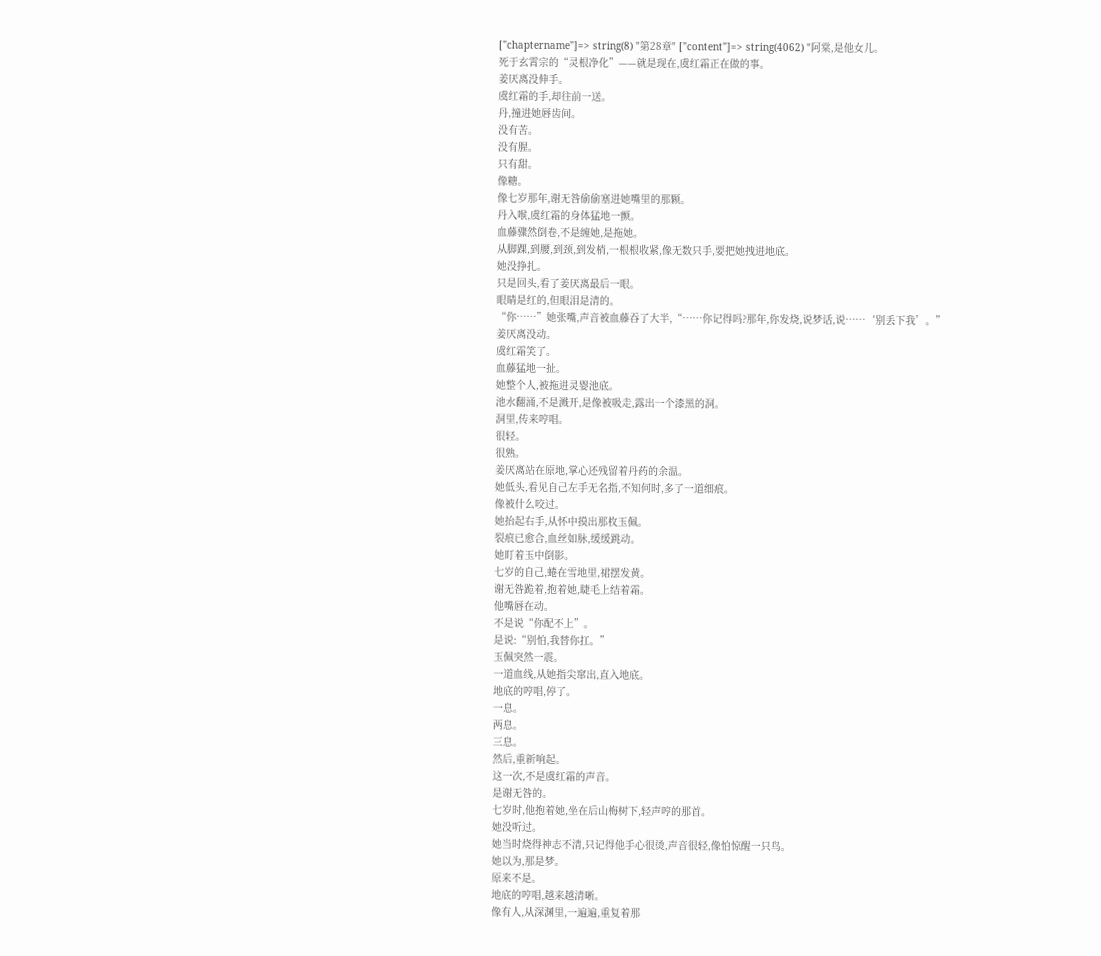["chaptername"]=> string(8) "第28章" ["content"]=> string(4062) "阿棠,是他女儿。
死于玄霄宗的“灵根净化”——就是现在,虞红霜正在做的事。
姜厌离没伸手。
虞红霜的手,却往前一送。
丹,撞进她唇齿间。
没有苦。
没有腥。
只有甜。
像糖。
像七岁那年,谢无咎偷偷塞进她嘴里的那颗。
丹入喉,虞红霜的身体猛地一颤。
血藤骤然倒卷,不是缠她,是拖她。
从脚踝,到腰,到颈,到发梢,一根根收紧,像无数只手,要把她拽进地底。
她没挣扎。
只是回头,看了姜厌离最后一眼。
眼睛是红的,但眼泪是清的。
“你……”她张嘴,声音被血藤吞了大半,“……你记得吗?那年,你发烧,说梦话,说……‘别丢下我’。”
姜厌离没动。
虞红霜笑了。
血藤猛地一扯。
她整个人,被拖进灵婴池底。
池水翻涌,不是溅开,是像被吸走,露出一个漆黑的洞。
洞里,传来哼唱。
很轻。
很熟。
姜厌离站在原地,掌心还残留着丹药的余温。
她低头,看见自己左手无名指,不知何时,多了一道细痕。
像被什么咬过。
她抬起右手,从怀中摸出那枚玉佩。
裂痕已愈合,血丝如脉,缓缓跳动。
她盯着玉中倒影。
七岁的自己,蜷在雪地里,裙摆发黄。
谢无咎跪着,抱着她,睫毛上结着霜。
他嘴唇在动。
不是说“你配不上”。
是说:“别怕,我替你扛。”
玉佩突然一震。
一道血线,从她指尖窜出,直入地底。
地底的哼唱,停了。
一息。
两息。
三息。
然后,重新响起。
这一次,不是虞红霜的声音。
是谢无咎的。
七岁时,他抱着她,坐在后山梅树下,轻声哼的那首。
她没听过。
她当时烧得神志不清,只记得他手心很烫,声音很轻,像怕惊醒一只鸟。
她以为,那是梦。
原来不是。
地底的哼唱,越来越清晰。
像有人,从深渊里,一遍遍,重复着那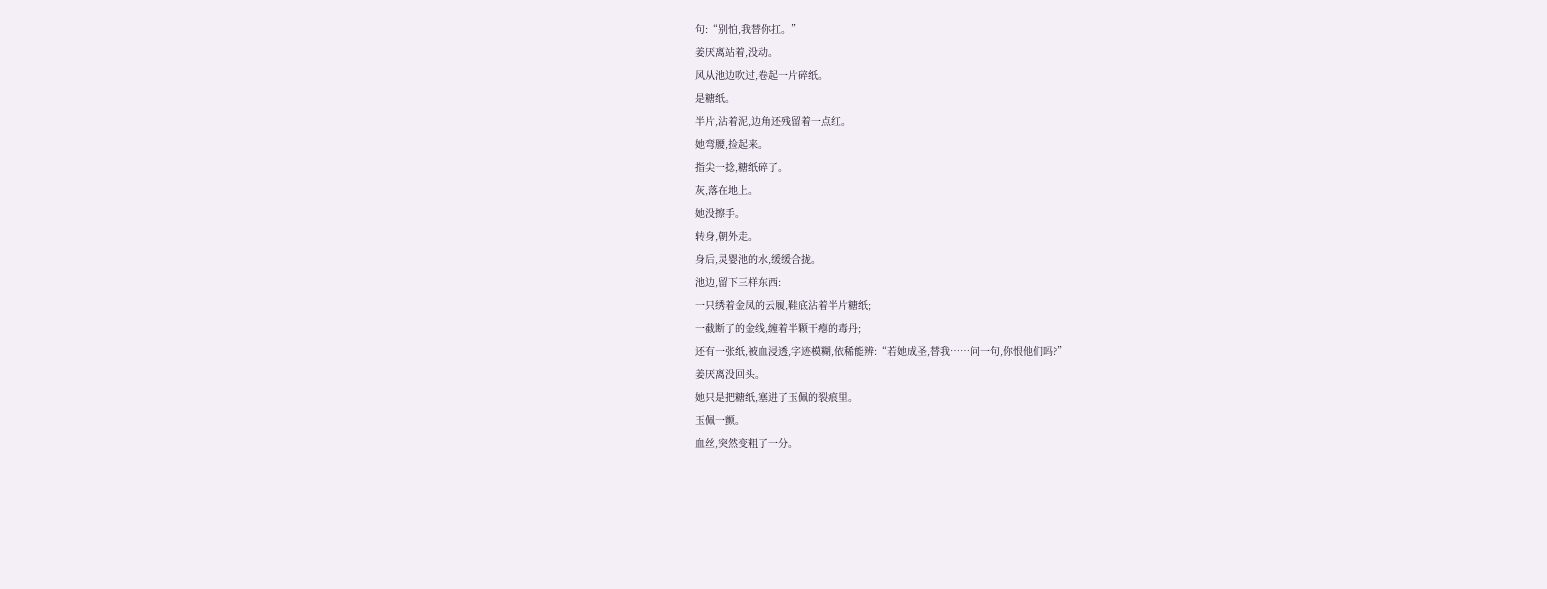句:“别怕,我替你扛。”
姜厌离站着,没动。
风从池边吹过,卷起一片碎纸。
是糖纸。
半片,沾着泥,边角还残留着一点红。
她弯腰,捡起来。
指尖一捻,糖纸碎了。
灰,落在地上。
她没擦手。
转身,朝外走。
身后,灵婴池的水,缓缓合拢。
池边,留下三样东西:
一只绣着金凤的云履,鞋底沾着半片糖纸;
一截断了的金线,缠着半颗干瘪的毒丹;
还有一张纸,被血浸透,字迹模糊,依稀能辨:“若她成圣,替我……问一句,你恨他们吗?”
姜厌离没回头。
她只是把糖纸,塞进了玉佩的裂痕里。
玉佩一颤。
血丝,突然变粗了一分。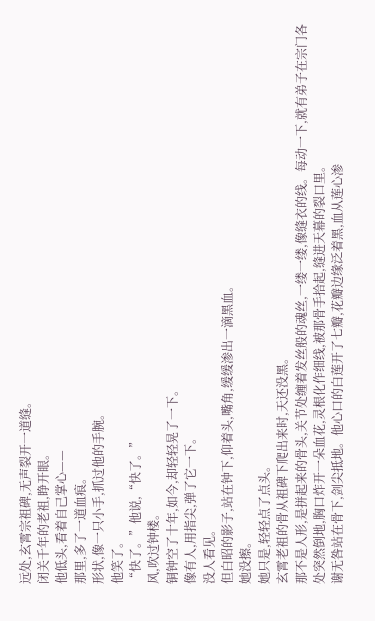远处,玄霄宗祖碑,无声裂开一道缝。
闭关千年的老祖,睁开眼。
他低头,看着自己掌心——
那里,多了一道血痕。
形状,像一只小手,抓过他的手腕。
他笑了。
“快了。”他说,“快了。”
风,吹过钟楼。
铜钟空了十年,如今,却轻轻晃了一下。
像有人,用指尖,弹了它一下。
没人看见。
但白昭的影子,站在钟下,仰着头,嘴角,缓缓渗出一滴黑血。
她没擦。
她只是,轻轻点了点头。
玄霄老祖的骨从祖碑下爬出来时,天还没黑。
那不是人形,是拼起来的骨头,关节处缠着发丝般的魂丝,一缕一缕,像缝衣的线。每动一下,就有弟子在宗门各处突然倒地,胸口炸开一朵血花,灵根化作细线,被那骨手拾起,缝进天幕的裂口里。
谢无咎站在骨下,剑尖抵地。他心口的白莲开了七瓣,花瓣边缘泛着黑,血从莲心渗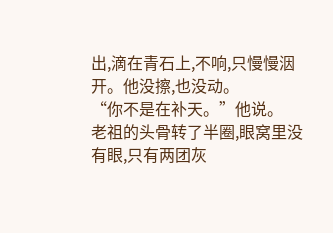出,滴在青石上,不响,只慢慢洇开。他没擦,也没动。
“你不是在补天。”他说。
老祖的头骨转了半圈,眼窝里没有眼,只有两团灰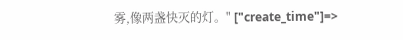雾,像两盏快灭的灯。" ["create_time"]=>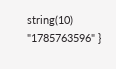string(10) "1785763596" }